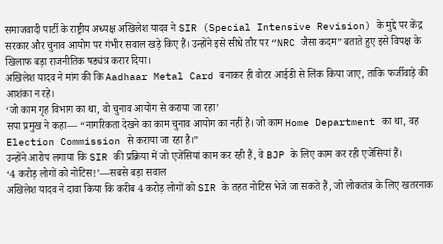समाजवादी पार्टी के राष्ट्रीय अध्यक्ष अखिलेश यादव ने SIR (Special Intensive Revision) के मुद्दे पर केंद्र सरकार और चुनाव आयोग पर गंभीर सवाल खड़े किए हैं। उन्होंने इसे सीधे तौर पर “NRC जैसा कदम” बताते हुए इसे विपक्ष के खिलाफ बड़ा राजनीतिक षड्यंत्र करार दिया।
अखिलेश यादव ने मांग की कि Aadhaar Metal Card बनाकर ही वोटर आईडी से लिंक किया जाए, ताकि फर्जीवाड़े की आशंका न रहे।
‘जो काम गृह विभाग का था, वो चुनाव आयोग से कराया जा रहा’
सपा प्रमुख ने कहा— “नागरिकता देखने का काम चुनाव आयोग का नहीं है। जो काम Home Department का था, वह Election Commission से कराया जा रहा है।”
उन्होंने आरोप लगाया कि SIR की प्रक्रिया में जो एजेंसियां काम कर रही हैं, वे BJP के लिए काम कर रही एजेंसियां हैं।
‘4 करोड़ लोगों को नोटिस!’—सबसे बड़ा सवाल
अखिलेश यादव ने दावा किया कि करीब 4 करोड़ लोगों को SIR के तहत नोटिस भेजे जा सकते हैं, जो लोकतंत्र के लिए खतरनाक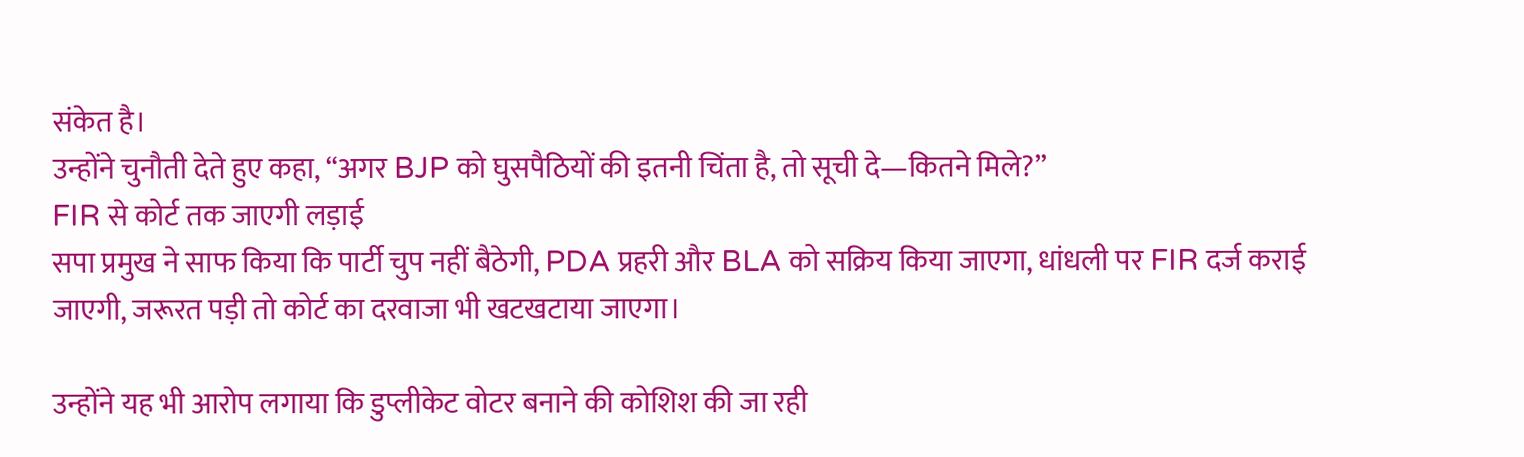संकेत है।
उन्होंने चुनौती देते हुए कहा, “अगर BJP को घुसपैठियों की इतनी चिंता है, तो सूची दे—कितने मिले?”
FIR से कोर्ट तक जाएगी लड़ाई
सपा प्रमुख ने साफ किया कि पार्टी चुप नहीं बैठेगी, PDA प्रहरी और BLA को सक्रिय किया जाएगा, धांधली पर FIR दर्ज कराई जाएगी, जरूरत पड़ी तो कोर्ट का दरवाजा भी खटखटाया जाएगा।

उन्होंने यह भी आरोप लगाया कि डुप्लीकेट वोटर बनाने की कोशिश की जा रही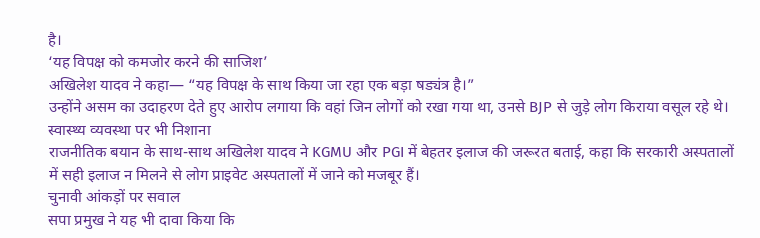है।
‘यह विपक्ष को कमजोर करने की साजिश’
अखिलेश यादव ने कहा— “यह विपक्ष के साथ किया जा रहा एक बड़ा षड्यंत्र है।”
उन्होंने असम का उदाहरण देते हुए आरोप लगाया कि वहां जिन लोगों को रखा गया था, उनसे BJP से जुड़े लोग किराया वसूल रहे थे।
स्वास्थ्य व्यवस्था पर भी निशाना
राजनीतिक बयान के साथ-साथ अखिलेश यादव ने KGMU और PGI में बेहतर इलाज की जरूरत बताई, कहा कि सरकारी अस्पतालों में सही इलाज न मिलने से लोग प्राइवेट अस्पतालों में जाने को मजबूर हैं।
चुनावी आंकड़ों पर सवाल
सपा प्रमुख ने यह भी दावा किया कि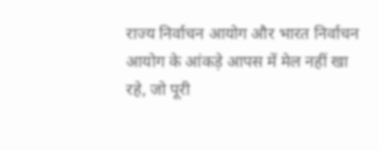राज्य निर्वाचन आयोग और भारत निर्वाचन आयोग के आंकड़े आपस में मेल नहीं खा रहे, जो पूरी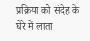प्रक्रिया को संदेह के घेरे में लाता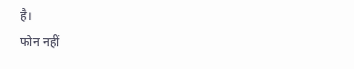है।
फोन नहीं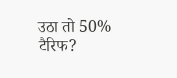उठा तो 50% टैरिफ?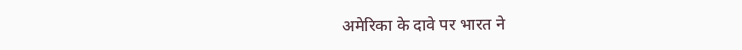अमेरिका के दावे पर भारत ने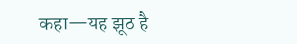कहा—यह झूठ है